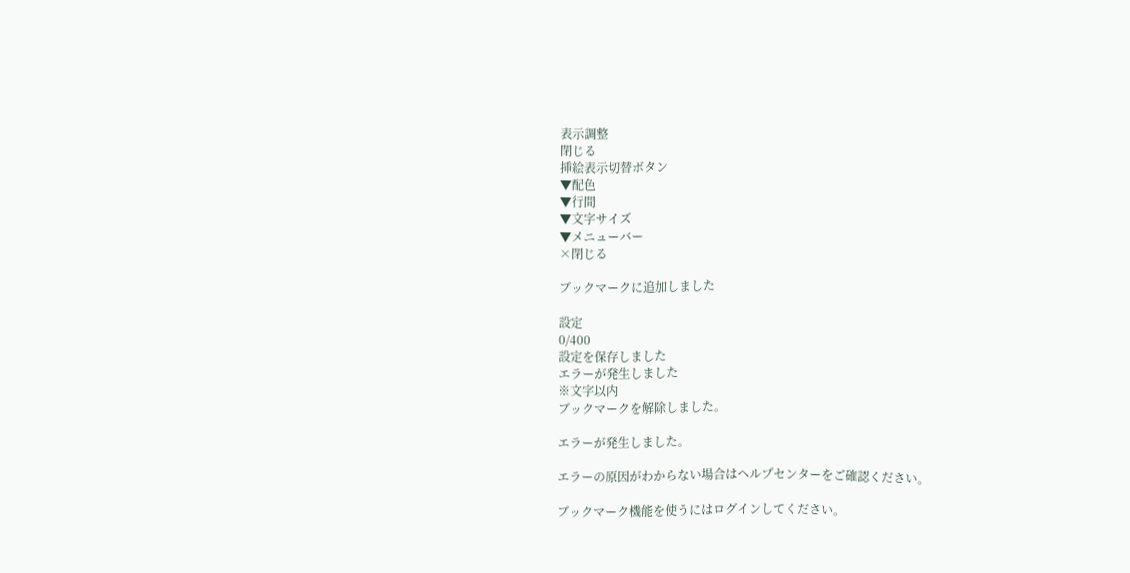表示調整
閉じる
挿絵表示切替ボタン
▼配色
▼行間
▼文字サイズ
▼メニューバー
×閉じる

ブックマークに追加しました

設定
0/400
設定を保存しました
エラーが発生しました
※文字以内
ブックマークを解除しました。

エラーが発生しました。

エラーの原因がわからない場合はヘルプセンターをご確認ください。

ブックマーク機能を使うにはログインしてください。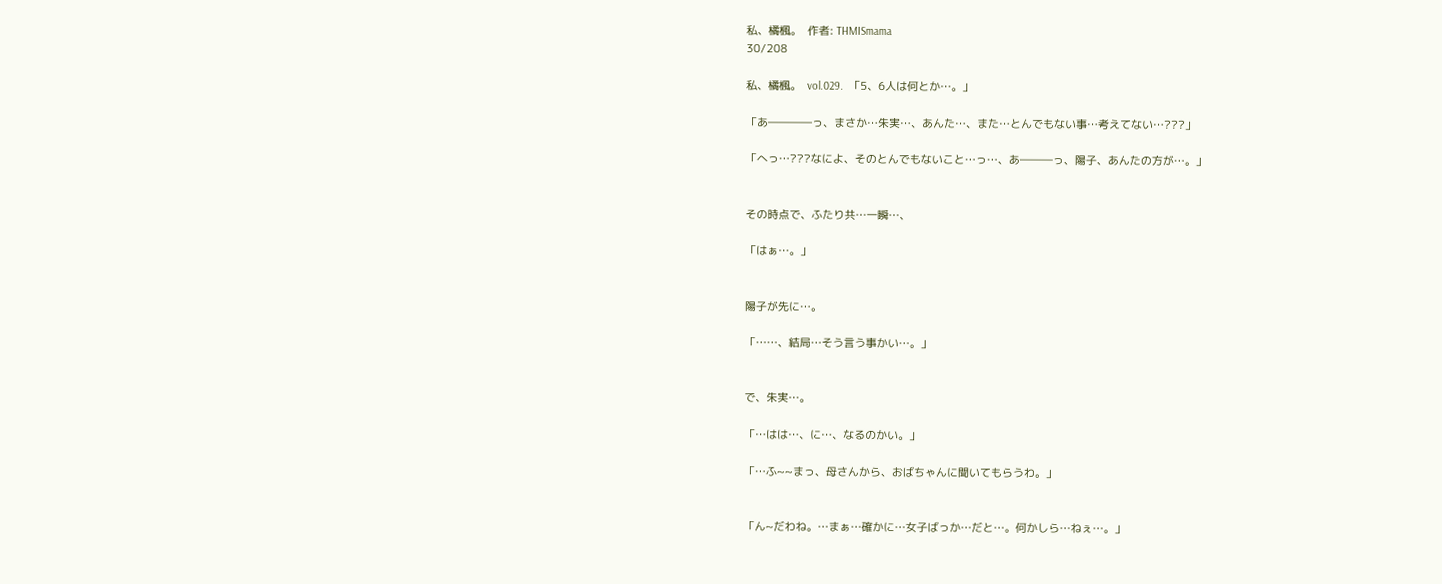私、橘楓。  作者: THMISmama
30/208

私、橘楓。  vol.029.  「5、6人は何とか…。」

「あ――――っ、まさか…朱実…、あんた…、また…とんでもない事…考えてない…???」

「へっ…???なによ、そのとんでもないこと…っ…、あ―――っ、陽子、あんたの方が…。」


その時点で、ふたり共…一瞬…、

「はぁ…。」


陽子が先に…。

「……、結局…そう言う事かい…。」


で、朱実…。

「…はは…、に…、なるのかい。」

「…ふ~~まっ、母さんから、おばちゃんに聞いてもらうわ。」


「ん~だわね。…まぁ…確かに…女子ばっか…だと…。何かしら…ねぇ…。」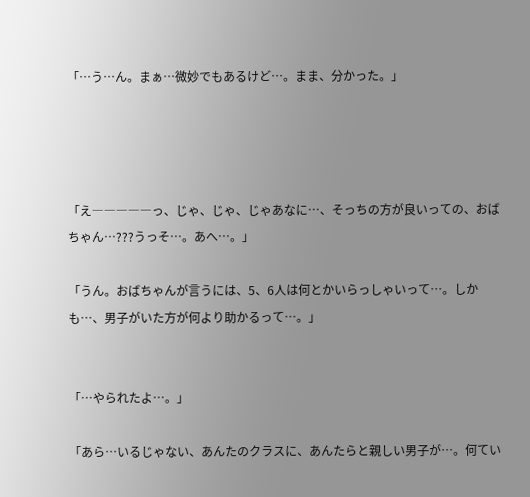「…う…ん。まぁ…微妙でもあるけど…。まま、分かった。」




「え―――――っ、じゃ、じゃ、じゃあなに…、そっちの方が良いっての、おばちゃん…???うっそ…。あへ…。」

「うん。おばちゃんが言うには、5、6人は何とかいらっしゃいって…。しかも…、男子がいた方が何より助かるって…。」


「…やられたよ…。」

「あら…いるじゃない、あんたのクラスに、あんたらと親しい男子が…。何てい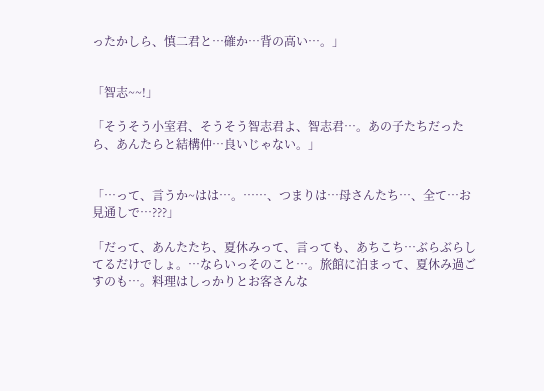ったかしら、慎二君と…確か…背の高い…。」


「智志~~!」

「そうそう小室君、そうそう智志君よ、智志君…。あの子たちだったら、あんたらと結構仲…良いじゃない。」


「…って、言うか~はは…。……、つまりは…母さんたち…、全て…お見通しで…???」

「だって、あんたたち、夏休みって、言っても、あちこち…ぶらぶらしてるだけでしょ。…ならいっそのこと…。旅館に泊まって、夏休み過ごすのも…。料理はしっかりとお客さんな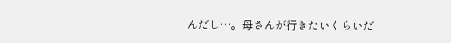んだし…。母さんが行きたいくらいだ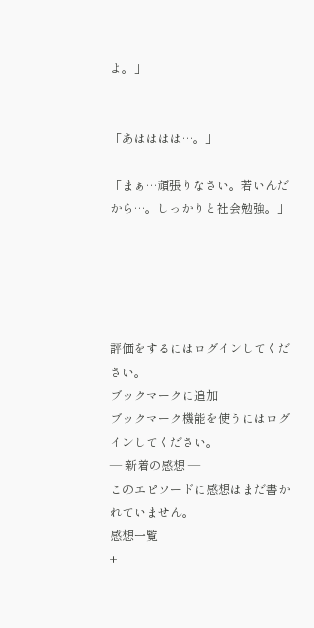よ。」


「あはははは…。」

「まぁ…頑張りなさい。若いんだから…。しっかりと社会勉強。」





評価をするにはログインしてください。
ブックマークに追加
ブックマーク機能を使うにはログインしてください。
― 新着の感想 ―
このエピソードに感想はまだ書かれていません。
感想一覧
+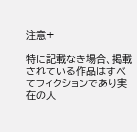注意+

特に記載なき場合、掲載されている作品はすべてフィクションであり実在の人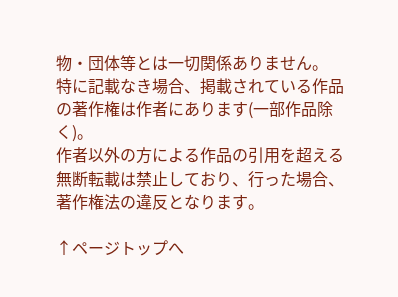物・団体等とは一切関係ありません。
特に記載なき場合、掲載されている作品の著作権は作者にあります(一部作品除く)。
作者以外の方による作品の引用を超える無断転載は禁止しており、行った場合、著作権法の違反となります。

↑ページトップへ